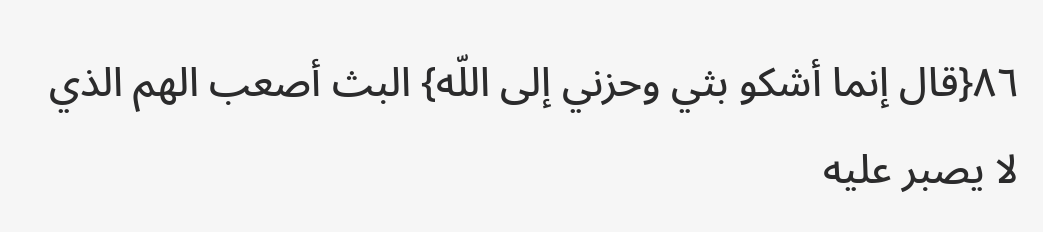٨٦{قال إنما أشكو بثي وحزني إلى اللّه} البث أصعب الهم الذي لا يصبر عليه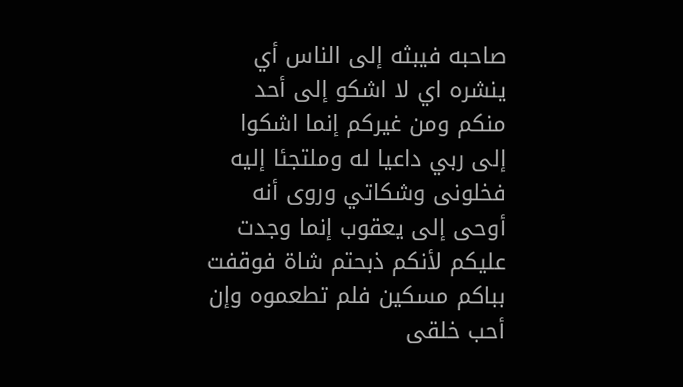صاحبه فيبثه إلى الناس أي ينشره اي لا اشكو إلى أحد منكم ومن غيركم إنما اشكوا إلى ربي داعيا له وملتجئا إليه فخلونى وشكاتي وروى أنه أوحى إلى يعقوب إنما وجدت عليكم لأنكم ذبحتم شاة فوقفت بباكم مسكين فلم تطعموه وإن أحب خلقى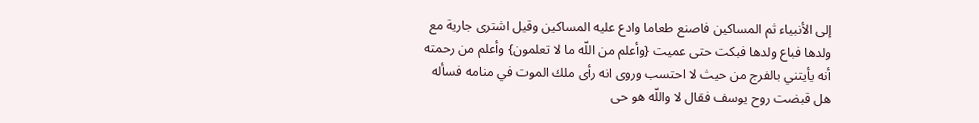إلى الأنبياء ثم المساكين فاصنع طعاما وادع عليه المساكين وقيل اشترى جارية مع ولدها فباع ولدها فبكت حتى عميت {وأعلم من اللّه ما لا تعلمون} وأعلم من رحمته أنه يأيتني بالفرج من حيث لا احتسب وروى انه رأى ملك الموت في منامه فسأله هل قبضت روح يوسف فقال لا واللّه هو حى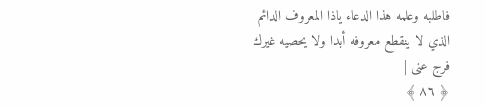فاطلبه وعلمه هذا الدعاء ياذا المعروف الدائم الذي لا ينقطع معروفه أبدا ولا يحصيه غيرك فرج عنى |
﴿ ٨٦ ﴾